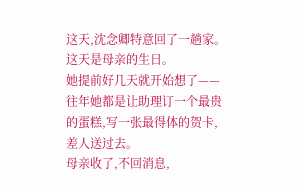这天,沈念卿特意回了一趟家。
这天是母亲的生日。
她提前好几天就开始想了——往年她都是让助理订一个最贵的蛋糕,写一张最得体的贺卡,差人送过去。
母亲收了,不回消息,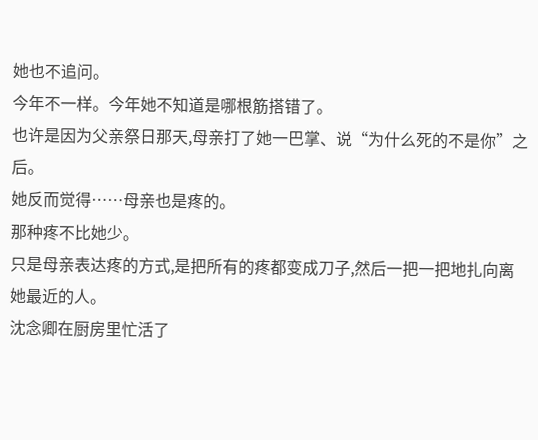她也不追问。
今年不一样。今年她不知道是哪根筋搭错了。
也许是因为父亲祭日那天,母亲打了她一巴掌、说“为什么死的不是你”之后。
她反而觉得……母亲也是疼的。
那种疼不比她少。
只是母亲表达疼的方式,是把所有的疼都变成刀子,然后一把一把地扎向离她最近的人。
沈念卿在厨房里忙活了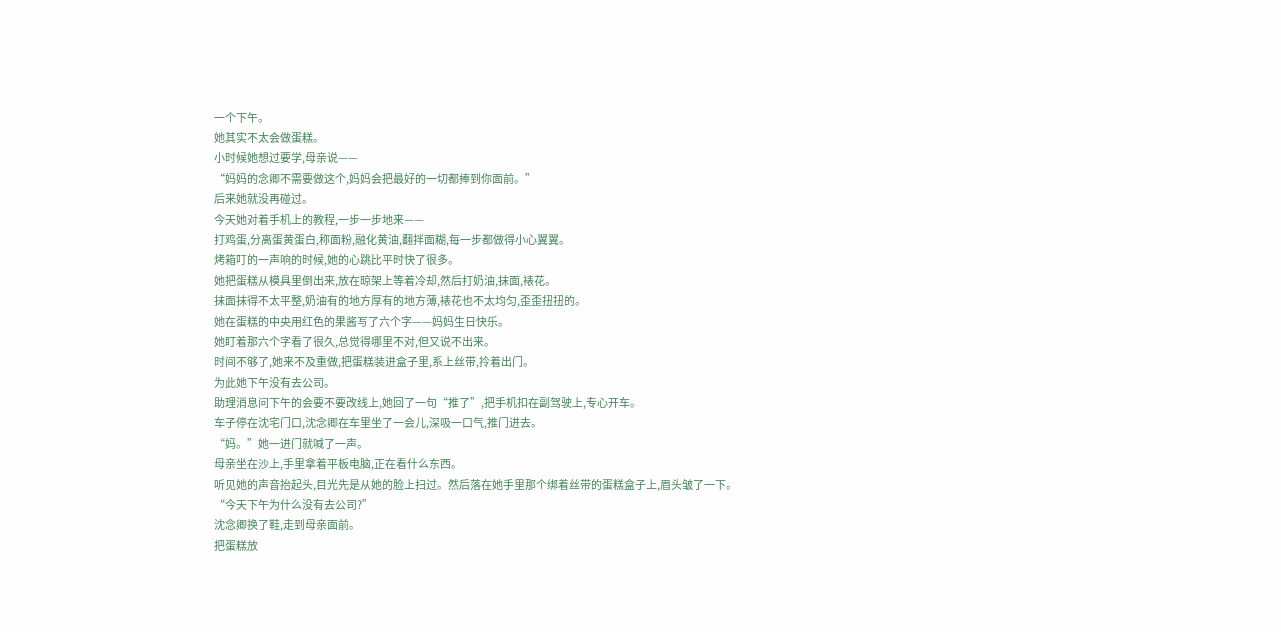一个下午。
她其实不太会做蛋糕。
小时候她想过要学,母亲说——
“妈妈的念卿不需要做这个,妈妈会把最好的一切都捧到你面前。”
后来她就没再碰过。
今天她对着手机上的教程,一步一步地来——
打鸡蛋,分离蛋黄蛋白,称面粉,融化黄油,翻拌面糊,每一步都做得小心翼翼。
烤箱叮的一声响的时候,她的心跳比平时快了很多。
她把蛋糕从模具里倒出来,放在晾架上等着冷却,然后打奶油,抹面,裱花。
抹面抹得不太平整,奶油有的地方厚有的地方薄,裱花也不太均匀,歪歪扭扭的。
她在蛋糕的中央用红色的果酱写了六个字——妈妈生日快乐。
她盯着那六个字看了很久,总觉得哪里不对,但又说不出来。
时间不够了,她来不及重做,把蛋糕装进盒子里,系上丝带,拎着出门。
为此她下午没有去公司。
助理消息问下午的会要不要改线上,她回了一句“推了”,把手机扣在副驾驶上,专心开车。
车子停在沈宅门口,沈念卿在车里坐了一会儿,深吸一口气,推门进去。
“妈。”她一进门就喊了一声。
母亲坐在沙上,手里拿着平板电脑,正在看什么东西。
听见她的声音抬起头,目光先是从她的脸上扫过。然后落在她手里那个绑着丝带的蛋糕盒子上,眉头皱了一下。
“今天下午为什么没有去公司?”
沈念卿换了鞋,走到母亲面前。
把蛋糕放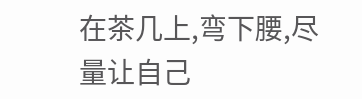在茶几上,弯下腰,尽量让自己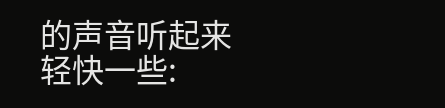的声音听起来轻快一些: